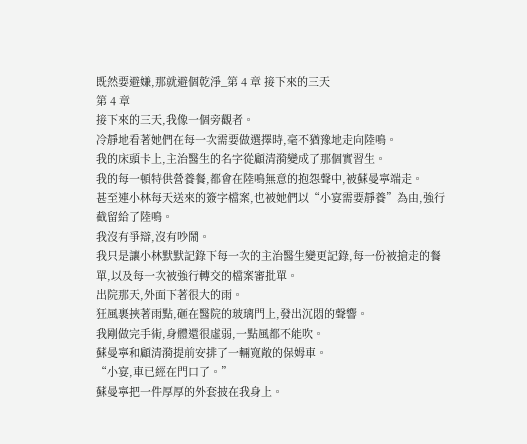既然要避嫌,那就避個乾淨_第 4 章 接下來的三天
第 4 章
接下來的三天,我像一個旁觀者。
冷靜地看著她們在每一次需要做選擇時,毫不猶豫地走向陸鳴。
我的床頭卡上,主治醫生的名字從顧清漪變成了那個實習生。
我的每一頓特供營養餐,都會在陸鳴無意的抱怨聲中,被蘇曼寧端走。
甚至連小林每天送來的簽字檔案,也被她們以“小宴需要靜養”為由,強行截留給了陸鳴。
我沒有爭辯,沒有吵鬧。
我只是讓小林默默記錄下每一次的主治醫生變更記錄,每一份被搶走的餐單,以及每一次被強行轉交的檔案審批單。
出院那天,外面下著很大的雨。
狂風裹挾著雨點,砸在醫院的玻璃門上,發出沉悶的聲響。
我剛做完手術,身體還很虛弱,一點風都不能吹。
蘇曼寧和顧清漪提前安排了一輛寬敞的保姆車。
“小宴,車已經在門口了。”
蘇曼寧把一件厚厚的外套披在我身上。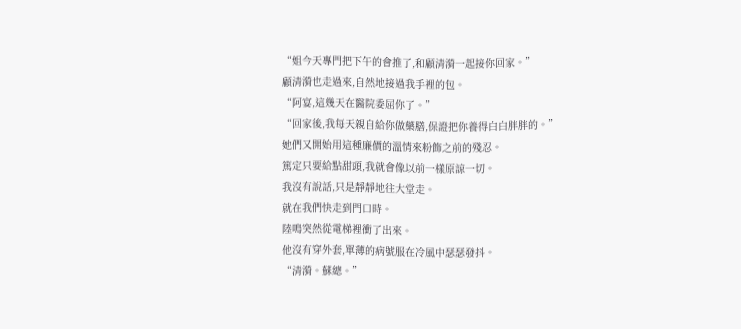“姐今天專門把下午的會推了,和顧清漪一起接你回家。”
顧清漪也走過來,自然地接過我手裡的包。
“阿宴,這幾天在醫院委屈你了。”
“回家後,我每天親自給你做藥膳,保證把你養得白白胖胖的。”
她們又開始用這種廉價的溫情來粉飾之前的殘忍。
篤定只要給點甜頭,我就會像以前一樣原諒一切。
我沒有說話,只是靜靜地往大堂走。
就在我們快走到門口時。
陸鳴突然從電梯裡衝了出來。
他沒有穿外套,單薄的病號服在冷風中瑟瑟發抖。
“清漪。蘇總。”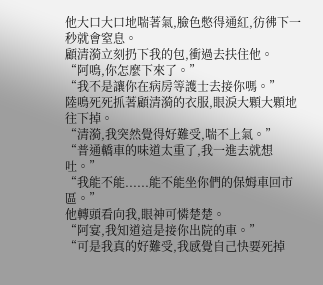他大口大口地喘著氣,臉色憋得通紅,彷彿下一秒就會窒息。
顧清漪立刻扔下我的包,衝過去扶住他。
“阿鳴,你怎麼下來了。”
“我不是讓你在病房等護士去接你嗎。”
陸鳴死死抓著顧清漪的衣服,眼淚大顆大顆地往下掉。
“清漪,我突然覺得好難受,喘不上氣。”
“普通轎車的味道太重了,我一進去就想吐。”
“我能不能......能不能坐你們的保姆車回市區。”
他轉頭看向我,眼神可憐楚楚。
“阿宴,我知道這是接你出院的車。”
“可是我真的好難受,我感覺自己快要死掉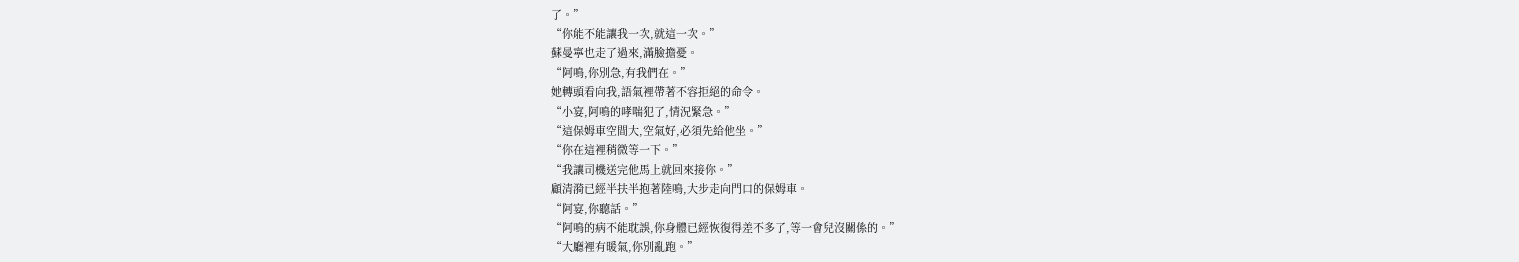了。”
“你能不能讓我一次,就這一次。”
蘇曼寧也走了過來,滿臉擔憂。
“阿鳴,你別急,有我們在。”
她轉頭看向我,語氣裡帶著不容拒絕的命令。
“小宴,阿鳴的哮喘犯了,情況緊急。”
“這保姆車空間大,空氣好,必須先給他坐。”
“你在這裡稍微等一下。”
“我讓司機送完他馬上就回來接你。”
顧清漪已經半扶半抱著陸鳴,大步走向門口的保姆車。
“阿宴,你聽話。”
“阿鳴的病不能耽誤,你身體已經恢復得差不多了,等一會兒沒關係的。”
“大廳裡有暖氣,你別亂跑。”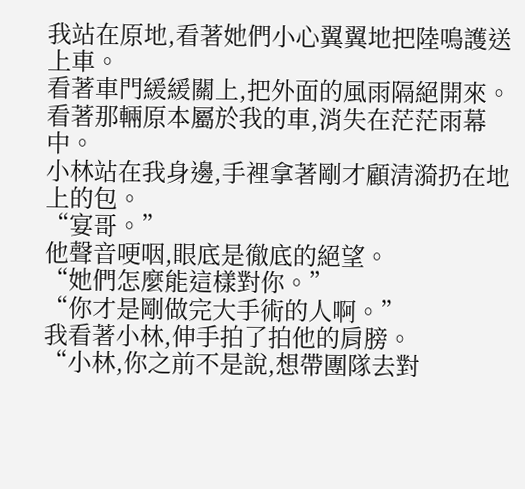我站在原地,看著她們小心翼翼地把陸鳴護送上車。
看著車門緩緩關上,把外面的風雨隔絕開來。
看著那輛原本屬於我的車,消失在茫茫雨幕中。
小林站在我身邊,手裡拿著剛才顧清漪扔在地上的包。
“宴哥。”
他聲音哽咽,眼底是徹底的絕望。
“她們怎麼能這樣對你。”
“你才是剛做完大手術的人啊。”
我看著小林,伸手拍了拍他的肩膀。
“小林,你之前不是說,想帶團隊去對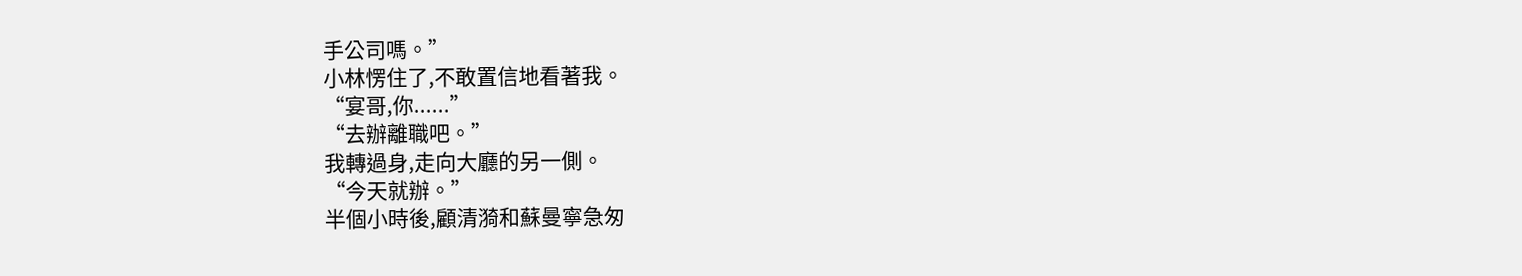手公司嗎。”
小林愣住了,不敢置信地看著我。
“宴哥,你......”
“去辦離職吧。”
我轉過身,走向大廳的另一側。
“今天就辦。”
半個小時後,顧清漪和蘇曼寧急匆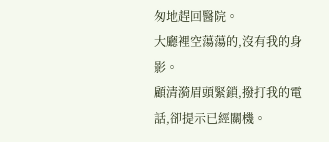匆地趕回醫院。
大廳裡空蕩蕩的,沒有我的身影。
顧清漪眉頭緊鎖,撥打我的電話,卻提示已經關機。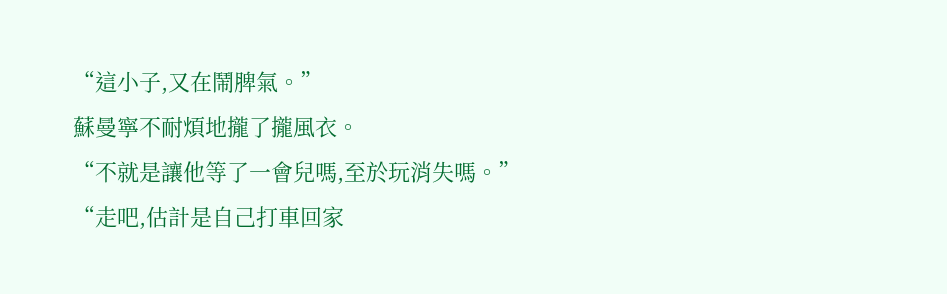“這小子,又在鬧脾氣。”
蘇曼寧不耐煩地攏了攏風衣。
“不就是讓他等了一會兒嗎,至於玩消失嗎。”
“走吧,估計是自己打車回家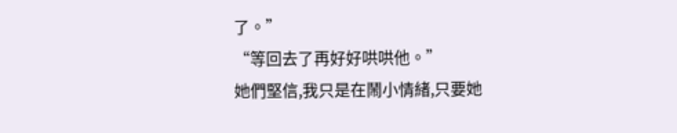了。”
“等回去了再好好哄哄他。”
她們堅信,我只是在鬧小情緒,只要她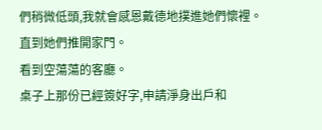們稍微低頭,我就會感恩戴德地撲進她們懷裡。
直到她們推開家門。
看到空蕩蕩的客廳。
桌子上那份已經簽好字,申請淨身出戶和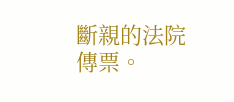斷親的法院傳票。